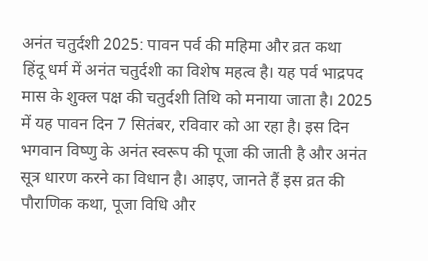अनंत चतुर्दशी 2025: पावन पर्व की महिमा और व्रत कथा
हिंदू धर्म में अनंत चतुर्दशी का विशेष महत्व है। यह पर्व भाद्रपद मास के शुक्ल पक्ष की चतुर्दशी तिथि को मनाया जाता है। 2025 में यह पावन दिन 7 सितंबर, रविवार को आ रहा है। इस दिन भगवान विष्णु के अनंत स्वरूप की पूजा की जाती है और अनंत सूत्र धारण करने का विधान है। आइए, जानते हैं इस व्रत की पौराणिक कथा, पूजा विधि और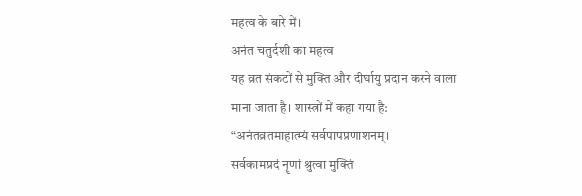महत्व के बारे में।
अनंत चतुर्दशी का महत्व
यह व्रत संकटों से मुक्ति और दीर्घायु प्रदान करने वाला माना जाता है। शास्त्रों में कहा गया है:
“अनंतव्रतमाहात्म्यं सर्वपापप्रणाशनम्।
सर्वकामप्रदं नॄणां श्रुत्वा मुक्तिं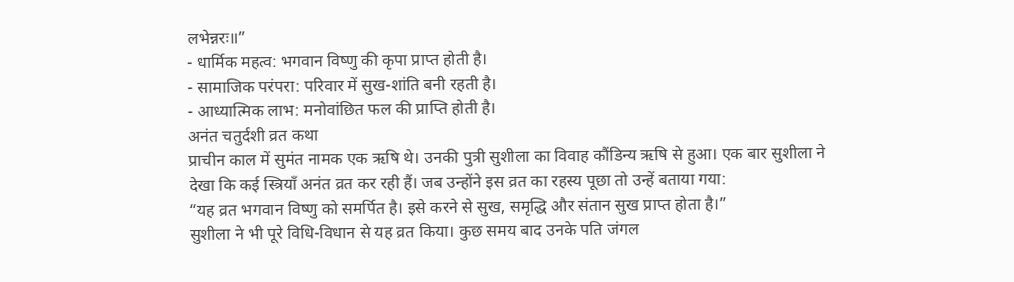लभेन्नरः॥”
- धार्मिक महत्व: भगवान विष्णु की कृपा प्राप्त होती है।
- सामाजिक परंपरा: परिवार में सुख-शांति बनी रहती है।
- आध्यात्मिक लाभ: मनोवांछित फल की प्राप्ति होती है।
अनंत चतुर्दशी व्रत कथा
प्राचीन काल में सुमंत नामक एक ऋषि थे। उनकी पुत्री सुशीला का विवाह कौंडिन्य ऋषि से हुआ। एक बार सुशीला ने देखा कि कई स्त्रियाँ अनंत व्रत कर रही हैं। जब उन्होंने इस व्रत का रहस्य पूछा तो उन्हें बताया गया:
“यह व्रत भगवान विष्णु को समर्पित है। इसे करने से सुख, समृद्धि और संतान सुख प्राप्त होता है।”
सुशीला ने भी पूरे विधि-विधान से यह व्रत किया। कुछ समय बाद उनके पति जंगल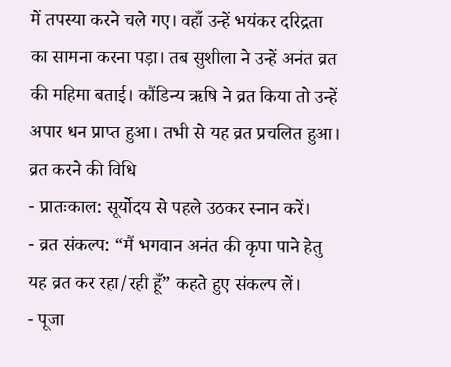में तपस्या करने चले गए। वहाँ उन्हें भयंकर दरिद्रता का सामना करना पड़ा। तब सुशीला ने उन्हें अनंत व्रत की महिमा बताई। कौंडिन्य ऋषि ने व्रत किया तो उन्हें अपार धन प्राप्त हुआ। तभी से यह व्रत प्रचलित हुआ।
व्रत करने की विधि
- प्रातःकाल: सूर्योदय से पहले उठकर स्नान करें।
- व्रत संकल्प: “मैं भगवान अनंत की कृपा पाने हेतु यह व्रत कर रहा/रही हूँ” कहते हुए संकल्प लें।
- पूजा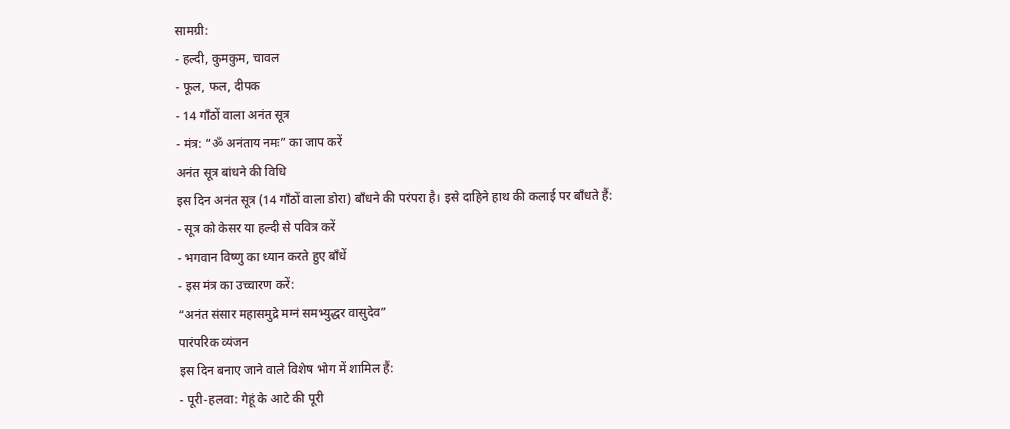सामग्री:
- हल्दी, कुमकुम, चावल
- फूल, फल, दीपक
- 14 गाँठों वाला अनंत सूत्र
- मंत्र: “ॐ अनंताय नमः” का जाप करें
अनंत सूत्र बांधने की विधि
इस दिन अनंत सूत्र (14 गाँठों वाला डोरा) बाँधने की परंपरा है। इसे दाहिने हाथ की कलाई पर बाँधते हैं:
- सूत्र को केसर या हल्दी से पवित्र करें
- भगवान विष्णु का ध्यान करते हुए बाँधें
- इस मंत्र का उच्चारण करें:
“अनंत संसार महासमुद्रे मग्नं समभ्युद्धर वासुदेव”
पारंपरिक व्यंजन
इस दिन बनाए जाने वाले विशेष भोग में शामिल हैं:
- पूरी-हलवा: गेहूं के आटे की पूरी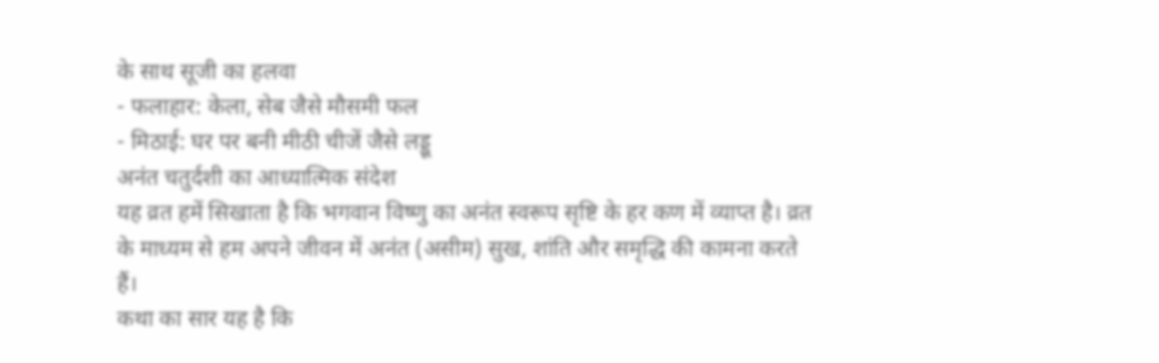के साथ सूजी का हलवा
- फलाहार: केला, सेब जैसे मौसमी फल
- मिठाई: घर पर बनी मीठी चीजें जैसे लड्डू
अनंत चतुर्दशी का आध्यात्मिक संदेश
यह व्रत हमें सिखाता है कि भगवान विष्णु का अनंत स्वरूप सृष्टि के हर कण में व्याप्त है। व्रत के माध्यम से हम अपने जीवन में अनंत (असीम) सुख, शांति और समृद्धि की कामना करते हैं।
कथा का सार यह है कि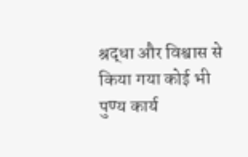श्रद्धा और विश्वास से किया गया कोई भी पुण्य कार्य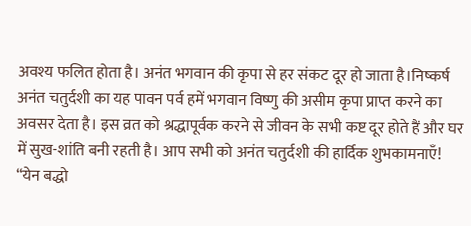अवश्य फलित होता है। अनंत भगवान की कृपा से हर संकट दूर हो जाता है।निष्कर्ष
अनंत चतुर्दशी का यह पावन पर्व हमें भगवान विष्णु की असीम कृपा प्राप्त करने का अवसर देता है। इस व्रत को श्रद्धापूर्वक करने से जीवन के सभी कष्ट दूर होते हैं और घर में सुख-शांति बनी रहती है। आप सभी को अनंत चतुर्दशी की हार्दिक शुभकामनाएँ!
“येन बद्धो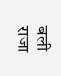बली राजा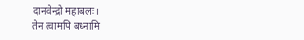दानवेन्द्रो महाबलः।
तेन त्वामपि बध्नामि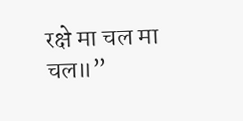रक्षे मा चल मा चल॥”